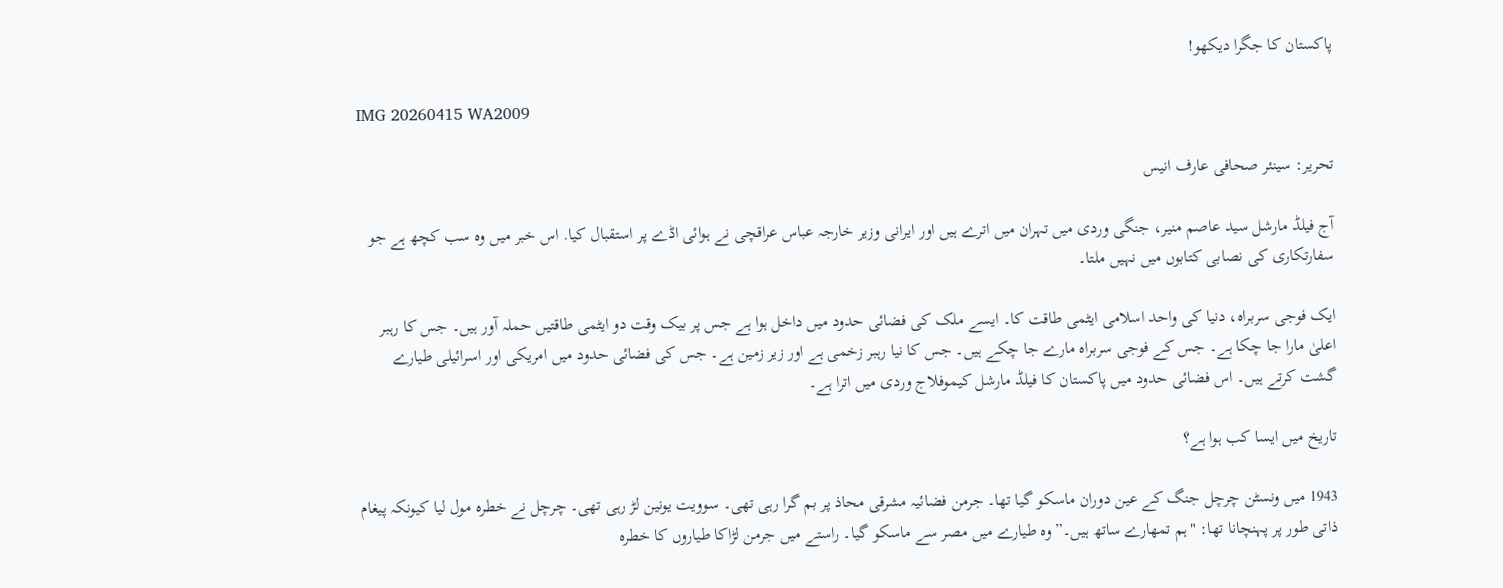پاکستان کا جگرا دیکھو!

IMG 20260415 WA2009

تحریر: سینئر صحافی عارف انیس

آج فیلڈ مارشل سید عاصم منیر، جنگی وردی میں تہران میں اترے ہیں اور ایرانی وزیر خارجہ عباس عراقچی نے ہوائی اڈے پر استقبال کیا. اس خبر میں وہ سب کچھ ہے جو سفارتکاری کی نصابی کتابوں میں نہیں ملتا۔

ایک فوجی سربراہ، دنیا کی واحد اسلامی ایٹمی طاقت کا۔ ایسے ملک کی فضائی حدود میں داخل ہوا ہے جس پر بیک وقت دو ایٹمی طاقتیں حملہ آور ہیں۔ جس کا رہبر اعلیٰ مارا جا چکا ہے۔ جس کے فوجی سربراہ مارے جا چکے ہیں۔ جس کا نیا رہبر زخمی ہے اور زیر زمین ہے۔ جس کی فضائی حدود میں امریکی اور اسرائیلی طیارے گشت کرتے ہیں۔ اس فضائی حدود میں پاکستان کا فیلڈ مارشل کیموفلاج وردی میں اترا ہے۔

تاریخ میں ایسا کب ہوا ہے؟

1943 میں ونسٹن چرچل جنگ کے عین دوران ماسکو گیا تھا۔ جرمن فضائیہ مشرقی محاذ پر بم گرا رہی تھی۔ سوویت یونین لڑ رہی تھی۔ چرچل نے خطرہ مول لیا کیونکہ پیغام ذاتی طور پر پہنچانا تھا: "ہم تمھارے ساتھ ہیں۔” وہ طیارے میں مصر سے ماسکو گیا۔ راستے میں جرمن لڑاکا طیاروں کا خطرہ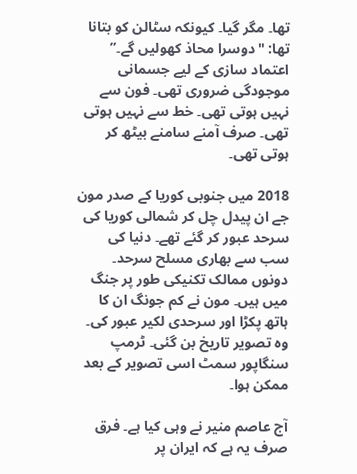تھا۔ مگر گیا۔ کیونکہ سٹالن کو بتانا تھا: "دوسرا محاذ کھولیں گے۔” اعتماد سازی کے لیے جسمانی موجودگی ضروری تھی۔ فون سے نہیں ہوتی تھی۔ خط سے نہیں ہوتی تھی۔ صرف آمنے سامنے بیٹھ کر ہوتی تھی۔

2018 میں جنوبی کوریا کے صدر مون جے ان پیدل چل کر شمالی کوریا کی سرحد عبور کر گئے تھے۔ دنیا کی سب سے بھاری مسلح سرحد۔ دونوں ممالک تکنیکی طور پر جنگ میں ہیں۔ مون نے کم جونگ ان کا ہاتھ پکڑا اور سرحدی لکیر عبور کی۔ وہ تصویر تاریخ بن گئی۔ ٹرمپ سنگاپور سمٹ اسی تصویر کے بعد ممکن ہوا۔

آج عاصم منیر نے وہی کیا ہے۔ فرق صرف یہ ہے کہ ایران پر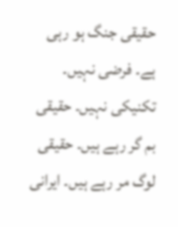حقیقی جنگ ہو رہی ہے۔ فرضی نہیں۔ تکنیکی نہیں۔ حقیقی بم گر رہے ہیں۔ حقیقی لوگ مر رہے ہیں۔ ایرانی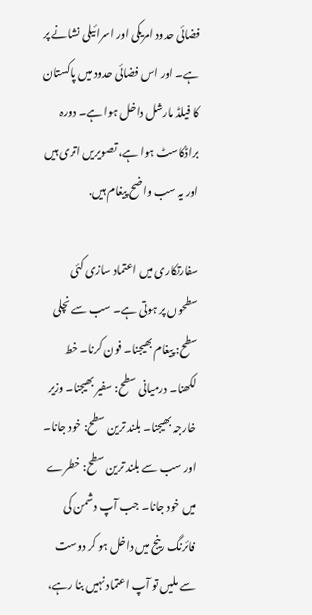فضائی حدود امریکی اور اسرائیلی نشانے پر ہے۔ اور اس فضائی حدود میں پاکستان کا فیلڈ مارشل داخل ہوا ہے۔ دورہ براڈکاسٹ ہوا ہے، تصویریں اتری ہیں اور یہ سب واضح پیغام ہیں.

سفارتکاری میں اعتماد سازی کئی سطحوں پر ہوتی ہے۔ سب سے نچلی سطح: پیغام بھیجنا۔ فون کرنا۔ خط لکھنا۔ درمیانی سطح: سفیر بھیجنا۔ وزیر خارجہ بھیجنا۔ بلند ترین سطح: خود جانا۔ اور سب سے بلند ترین سطح: خطرے میں خود جانا۔ جب آپ دشمن کی فائرنگ رینج میں داخل ہو کر دوست سے ملیں تو آپ اعتماد نہیں بنا رہے،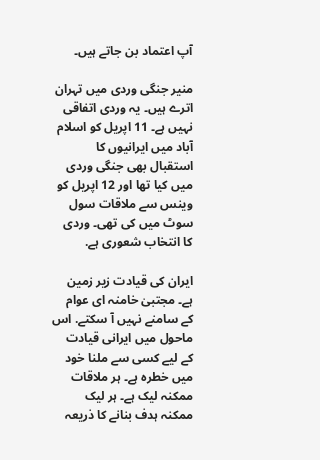آپ اعتماد بن جاتے ہیں۔

منیر جنگی وردی میں تہران اترے ہیں۔ یہ وردی اتفاقی نہیں ہے۔ 11 اپریل کو اسلام آباد میں ایرانیوں کا استقبال بھی جنگی وردی میں کیا تھا اور 12 اپریل کو وینس سے ملاقات سول سوٹ میں کی تھی۔ وردی کا انتخاب شعوری ہے.

ایران کی قیادت زیر زمین ہے۔ مجتبیٰ خامنہ ای عوام کے سامنے نہیں آ سکتے. اس ماحول میں ایرانی قیادت کے لیے کسی سے ملنا خود میں خطرہ ہے۔ ہر ملاقات ممکنہ لیک ہے۔ ہر لیک ممکنہ ہدف بنانے کا ذریعہ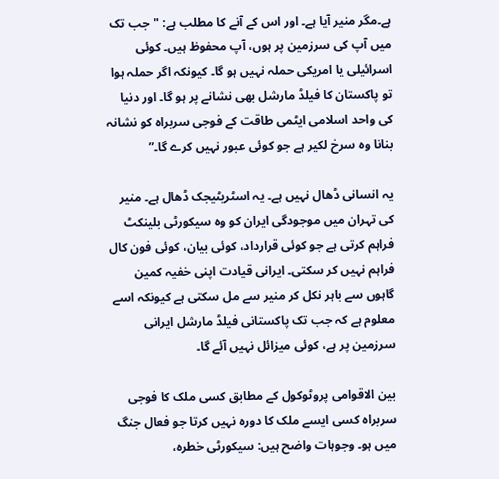ہے۔مگر منیر آیا ہے۔ اور اس کے آنے کا مطلب ہے: "جب تک میں آپ کی سرزمین پر ہوں، آپ محفوظ ہیں۔ کوئی اسرائیلی یا امریکی حملہ نہیں ہو گا۔ کیونکہ اگر حملہ ہوا تو پاکستان کا فیلڈ مارشل بھی نشانے پر ہو گا۔ اور دنیا کی واحد اسلامی ایٹمی طاقت کے فوجی سربراہ کو نشانہ بنانا وہ سرخ لکیر ہے جو کوئی عبور نہیں کرے گا۔”

یہ انسانی ڈھال نہیں ہے۔ یہ اسٹریٹیجک ڈھال ہے۔ منیر کی تہران میں موجودگی ایران کو وہ سیکورٹی بلینکٹ فراہم کرتی ہے جو کوئی قرارداد، کوئی بیان، کوئی فون کال فراہم نہیں کر سکتی۔ ایرانی قیادت اپنی خفیہ کمین گاہوں سے باہر نکل کر منیر سے مل سکتی ہے کیونکہ اسے معلوم ہے کہ جب تک پاکستانی فیلڈ مارشل ایرانی سرزمین پر ہے، کوئی میزائل نہیں آئے گا۔

بین الاقوامی پروٹوکول کے مطابق کسی ملک کا فوجی سربراہ کسی ایسے ملک کا دورہ نہیں کرتا جو فعال جنگ میں ہو۔ وجوہات واضح ہیں: سیکورٹی خطرہ،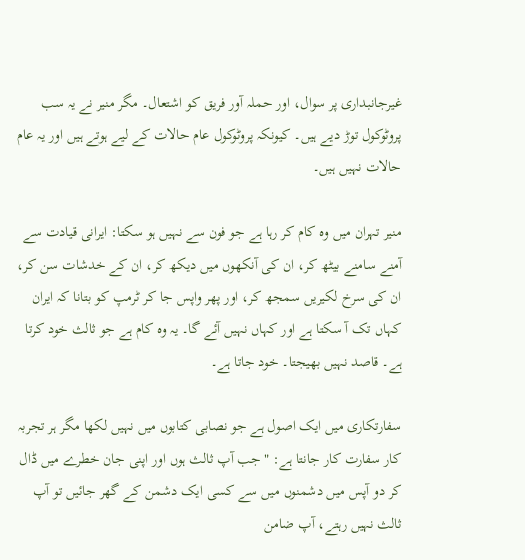غیرجانبداری پر سوال، اور حملہ آور فریق کو اشتعال۔ مگر منیر نے یہ سب پروٹوکول توڑ دیے ہیں۔ کیونکہ پروٹوکول عام حالات کے لیے ہوتے ہیں اور یہ عام حالات نہیں ہیں۔

منیر تہران میں وہ کام کر رہا ہے جو فون سے نہیں ہو سکتا: ایرانی قیادت سے آمنے سامنے بیٹھ کر، ان کی آنکھوں میں دیکھ کر، ان کے خدشات سن کر، ان کی سرخ لکیریں سمجھ کر، اور پھر واپس جا کر ٹرمپ کو بتانا کہ ایران کہاں تک آ سکتا ہے اور کہاں نہیں آئے گا۔ یہ وہ کام ہے جو ثالث خود کرتا ہے۔ قاصد نہیں بھیجتا۔ خود جاتا ہے۔

سفارتکاری میں ایک اصول ہے جو نصابی کتابوں میں نہیں لکھا مگر ہر تجربہ کار سفارت کار جانتا ہے: "جب آپ ثالث ہوں اور اپنی جان خطرے میں ڈال کر دو آپس میں دشمنوں میں سے کسی ایک دشمن کے گھر جائیں تو آپ ثالث نہیں رہتے، آپ ضامن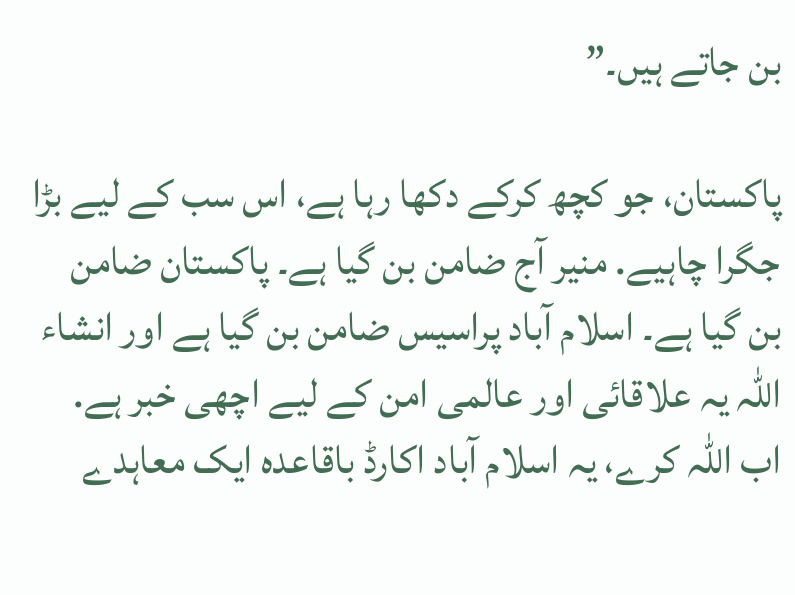بن جاتے ہیں۔”

پاکستان، جو کچھ کرکے دکھا رہا ہے، اس سب کے لیے بڑا جگرا چاہیے. منیر آج ضامن بن گیا ہے۔ پاکستان ضامن بن گیا ہے۔ اسلام آباد پراسیس ضامن بن گیا ہے اور انشاء اللہ یہ علاقائی اور عالمی امن کے لیے اچھی خبر ہے. اب اللہ کرے، یہ اسلام آباد اکارڈ باقاعدہ ایک معاہدے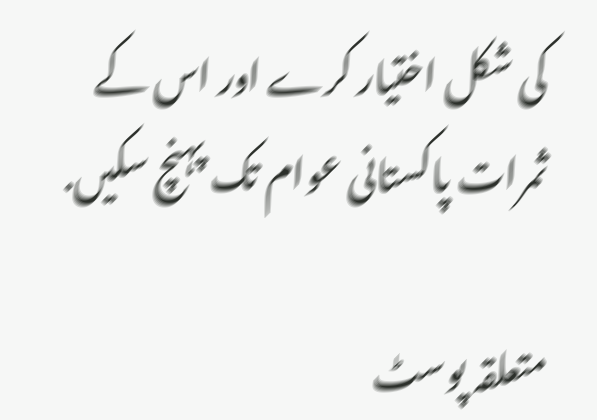کی شکل اختیار کرے اور اس کے ثمرات پاکستانی عوام تک پہنچ سکیں.

متعلقہ پوسٹ